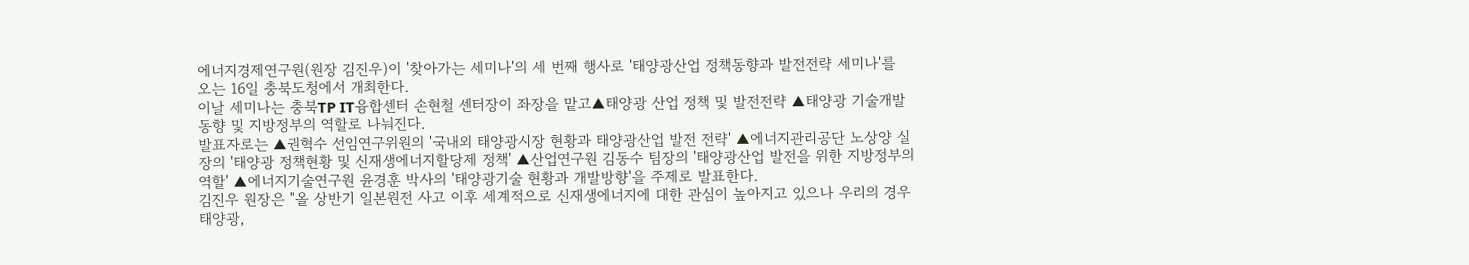에너지경제연구원(원장 김진우)이 '찾아가는 세미나'의 세 번째 행사로 '태양광산업 정책동향과 발전전략 세미나'를 오는 16일 충북도청에서 개최한다.
이날 세미나는 충북TP IT융합센터 손현철 센터장이 좌장을 맡고▲태양광 산업 정책 및 발전전략 ▲태양광 기술개발 동향 및 지방정부의 역할로 나눠진다.
발표자로는 ▲권혁수 선임연구위원의 '국내외 태양광시장 현황과 태양광산업 발전 전략' ▲에너지관리공단 노상양 실장의 '태양광 정책현황 및 신재생에너지할당제 정책' ▲산업연구원 김동수 팀장의 '태양광산업 발전을 위한 지방정부의 역할' ▲에너지기술연구원 윤경훈 박사의 '태양광기술 현황과 개발방향'을 주제로 발표한다.
김진우 원장은 "올 상반기 일본원전 사고 이후 세계적으로 신재생에너지에 대한 관심이 높아지고 있으나 우리의 경우 태양광,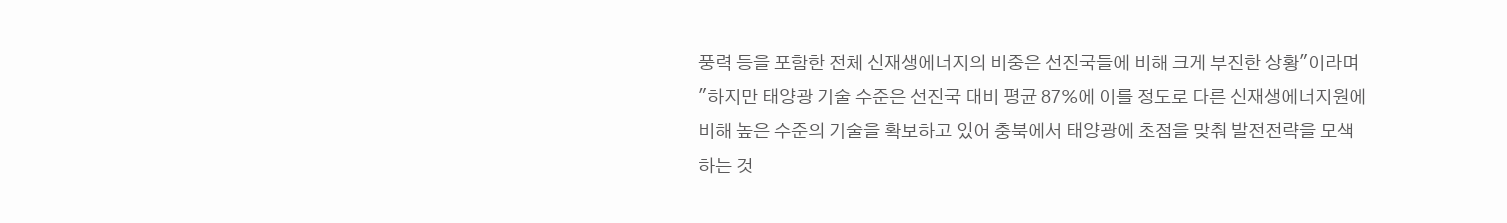풍력 등을 포함한 전체 신재생에너지의 비중은 선진국들에 비해 크게 부진한 상황"이라며 "하지만 태양광 기술 수준은 선진국 대비 평균 87%에 이를 정도로 다른 신재생에너지원에 비해 높은 수준의 기술을 확보하고 있어 충북에서 태양광에 초점을 맞춰 발전전략을 모색하는 것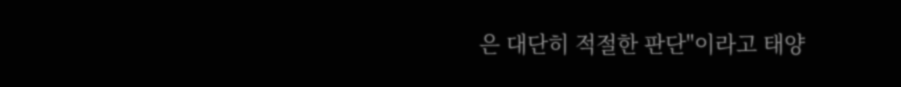은 대단히 적절한 판단"이라고 태양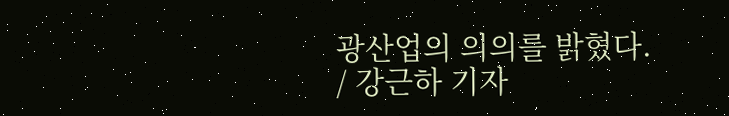광산업의 의의를 밝혔다.
/ 강근하 기자